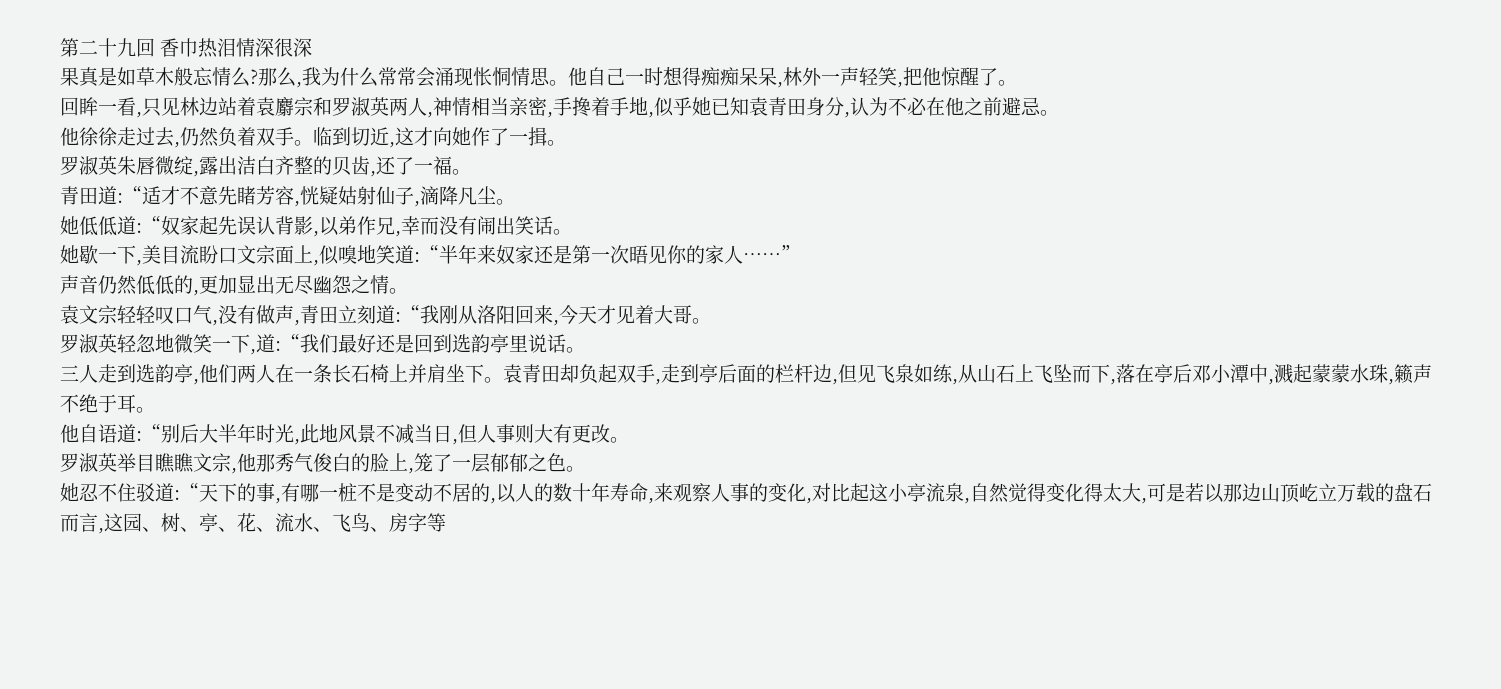第二十九回 香巾热泪情深很深
果真是如草木般忘情么?那么,我为什么常常会涌现怅恫情思。他自己一时想得痴痴呆呆,林外一声轻笑,把他惊醒了。
回眸一看,只见林边站着袁麝宗和罗淑英两人,神情相当亲密,手搀着手地,似乎她已知袁青田身分,认为不必在他之前避忌。
他徐徐走过去,仍然负着双手。临到切近,这才向她作了一揖。
罗淑英朱唇微绽,露出洁白齐整的贝齿,还了一福。
青田道:“适才不意先睹芳容,恍疑姑射仙子,滴降凡尘。
她低低道:“奴家起先误认背影,以弟作兄,幸而没有闹出笑话。
她歇一下,美目流盼口文宗面上,似嗅地笑道:“半年来奴家还是第一次晤见你的家人……”
声音仍然低低的,更加显出无尽幽怨之情。
袁文宗轻轻叹口气,没有做声,青田立刻道:“我刚从洛阳回来,今天才见着大哥。
罗淑英轻忽地微笑一下,道:“我们最好还是回到选韵亭里说话。
三人走到选韵亭,他们两人在一条长石椅上并肩坐下。袁青田却负起双手,走到亭后面的栏杆边,但见飞泉如练,从山石上飞坠而下,落在亭后邓小潭中,溅起蒙蒙水珠,籁声不绝于耳。
他自语道:“别后大半年时光,此地风景不减当日,但人事则大有更改。
罗淑英举目瞧瞧文宗,他那秀气俊白的脸上,笼了一层郁郁之色。
她忍不住驳道:“天下的事,有哪一桩不是变动不居的,以人的数十年寿命,来观察人事的变化,对比起这小亭流泉,自然觉得变化得太大,可是若以那边山顶屹立万载的盘石而言,这园、树、亭、花、流水、飞鸟、房字等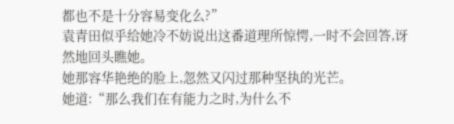都也不是十分容易变化么?”
袁青田似乎给她冷不妨说出这番道理所惊愕,一时不会回答,讶然地回头瞧她。
她那容华艳绝的脸上,忽然又闪过那种坚执的光芒。
她道:“那么我们在有能力之时,为什么不